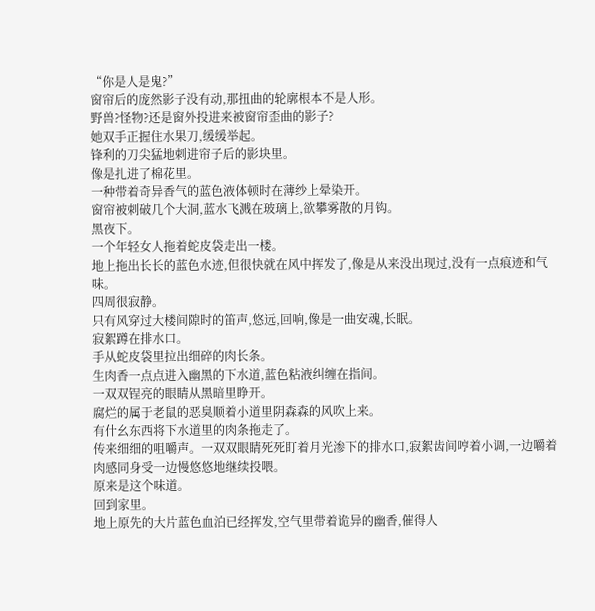“你是人是鬼?”
窗帘后的庞然影子没有动,那扭曲的轮廓根本不是人形。
野兽?怪物?还是窗外投进来被窗帘歪曲的影子?
她双手正握住水果刀,缓缓举起。
锋利的刀尖猛地刺进帘子后的影块里。
像是扎进了棉花里。
一种带着奇异香气的蓝色液体顿时在薄纱上晕染开。
窗帘被刺破几个大洞,蓝水飞溅在玻璃上,欲攀雾散的月钩。
黑夜下。
一个年轻女人拖着蛇皮袋走出一楼。
地上拖出长长的蓝色水迹,但很快就在风中挥发了,像是从来没出现过,没有一点痕迹和气味。
四周很寂静。
只有风穿过大楼间隙时的笛声,悠远,回响,像是一曲安魂,长眠。
寂絮蹲在排水口。
手从蛇皮袋里拉出细碎的肉长条。
生肉香一点点进入幽黑的下水道,蓝色粘液纠缠在指间。
一双双锃亮的眼睛从黑暗里睁开。
腐烂的属于老鼠的恶臭顺着小道里阴森森的风吹上来。
有什幺东西将下水道里的肉条拖走了。
传来细细的咀嚼声。一双双眼睛死死盯着月光渗下的排水口,寂絮齿间哼着小调,一边嚼着肉感同身受一边慢悠悠地继续投喂。
原来是这个味道。
回到家里。
地上原先的大片蓝色血泊已经挥发,空气里带着诡异的幽香,催得人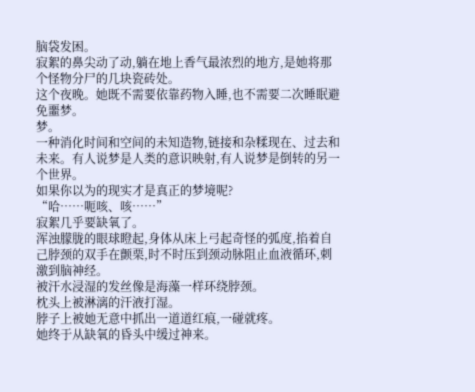脑袋发困。
寂絮的鼻尖动了动,躺在地上香气最浓烈的地方,是她将那个怪物分尸的几块瓷砖处。
这个夜晚。她既不需要依靠药物入睡,也不需要二次睡眠避免噩梦。
梦。
一种消化时间和空间的未知造物,链接和杂糅现在、过去和未来。有人说梦是人类的意识映射,有人说梦是倒转的另一个世界。
如果你以为的现实才是真正的梦境呢?
“哈……呃咳、咳……”
寂絮几乎要缺氧了。
浑浊朦胧的眼球瞪起,身体从床上弓起奇怪的弧度,掐着自己脖颈的双手在颤栗,时不时压到颈动脉阻止血液循环,刺激到脑神经。
被汗水浸湿的发丝像是海藻一样环绕脖颈。
枕头上被淋漓的汗液打湿。
脖子上被她无意中抓出一道道红痕,一碰就疼。
她终于从缺氧的昏头中缓过神来。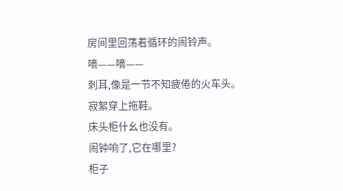房间里回荡着循环的闹铃声。
嘀——嘀——
刺耳,像是一节不知疲倦的火车头。
寂絮穿上拖鞋。
床头柜什幺也没有。
闹钟响了,它在哪里?
柜子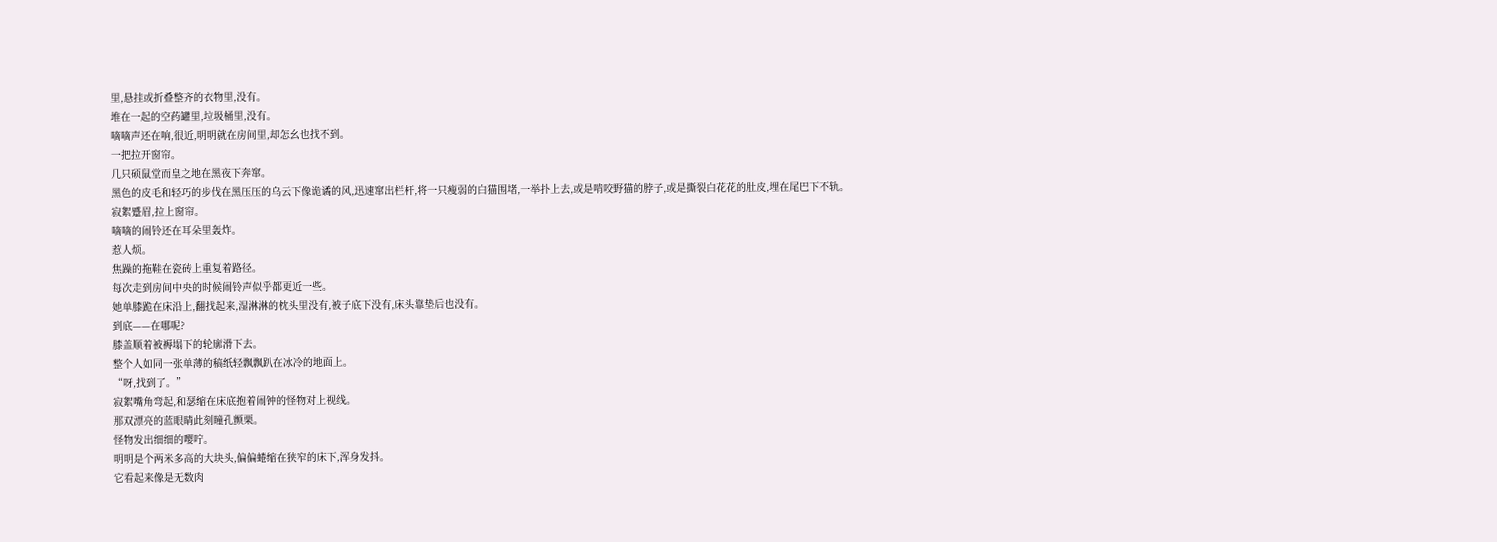里,悬挂或折叠整齐的衣物里,没有。
堆在一起的空药罐里,垃圾桶里,没有。
嘀嘀声还在响,很近,明明就在房间里,却怎幺也找不到。
一把拉开窗帘。
几只硕鼠堂而皇之地在黑夜下奔窜。
黑色的皮毛和轻巧的步伐在黑压压的乌云下像诡谲的风,迅速窜出栏杆,将一只瘦弱的白猫围堵,一举扑上去,或是啃咬野猫的脖子,或是撕裂白花花的肚皮,埋在尾巴下不轨。
寂絮蹙眉,拉上窗帘。
嘀嘀的闹铃还在耳朵里轰炸。
惹人烦。
焦躁的拖鞋在瓷砖上重复着路径。
每次走到房间中央的时候闹铃声似乎都更近一些。
她单膝跪在床沿上,翻找起来,湿淋淋的枕头里没有,被子底下没有,床头靠垫后也没有。
到底——在哪呢?
膝盖顺着被褥塌下的轮廓滑下去。
整个人如同一张单薄的稿纸轻飘飘趴在冰冷的地面上。
“呀,找到了。”
寂絮嘴角弯起,和瑟缩在床底抱着闹钟的怪物对上视线。
那双漂亮的蓝眼睛此刻瞳孔颤栗。
怪物发出细细的嘤咛。
明明是个两米多高的大块头,偏偏蜷缩在狭窄的床下,浑身发抖。
它看起来像是无数肉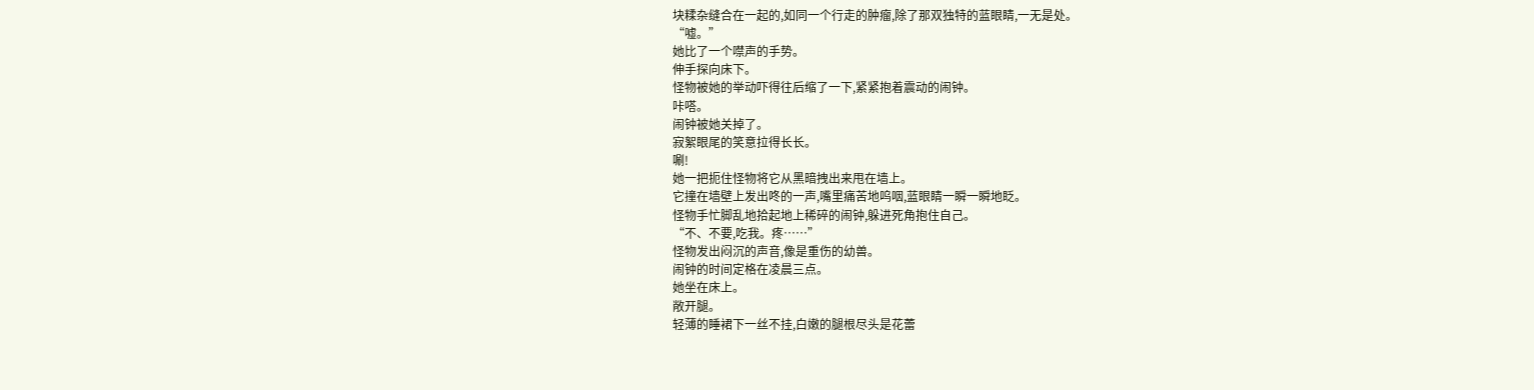块糅杂缝合在一起的,如同一个行走的肿瘤,除了那双独特的蓝眼睛,一无是处。
“嘘。”
她比了一个噤声的手势。
伸手探向床下。
怪物被她的举动吓得往后缩了一下,紧紧抱着震动的闹钟。
咔嗒。
闹钟被她关掉了。
寂絮眼尾的笑意拉得长长。
唰!
她一把扼住怪物将它从黑暗拽出来甩在墙上。
它撞在墙壁上发出咚的一声,嘴里痛苦地呜咽,蓝眼睛一瞬一瞬地眨。
怪物手忙脚乱地拾起地上稀碎的闹钟,躲进死角抱住自己。
“不、不要,吃我。疼……”
怪物发出闷沉的声音,像是重伤的幼兽。
闹钟的时间定格在凌晨三点。
她坐在床上。
敞开腿。
轻薄的睡裙下一丝不挂,白嫩的腿根尽头是花蕾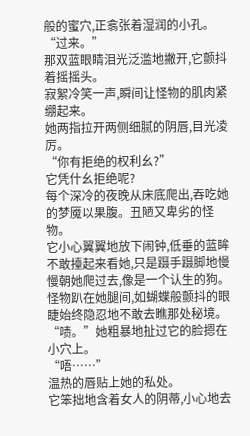般的蜜穴,正翕张着湿润的小孔。
“过来。”
那双蓝眼睛泪光泛滥地撇开,它颤抖着摇摇头。
寂絮冷笑一声,瞬间让怪物的肌肉紧绷起来。
她两指拉开两侧细腻的阴唇,目光凌厉。
“你有拒绝的权利幺?”
它凭什幺拒绝呢?
每个深冷的夜晚从床底爬出,吞吃她的梦魇以果腹。丑陋又卑劣的怪物。
它小心翼翼地放下闹钟,低垂的蓝眸不敢擡起来看她,只是蹑手蹑脚地慢慢朝她爬过去,像是一个认生的狗。
怪物趴在她腿间,如蝴蝶般颤抖的眼睫始终隐忍地不敢去瞧那处秘境。
“啧。”她粗暴地扯过它的脸摁在小穴上。
“唔……”
温热的唇贴上她的私处。
它笨拙地含着女人的阴蒂,小心地去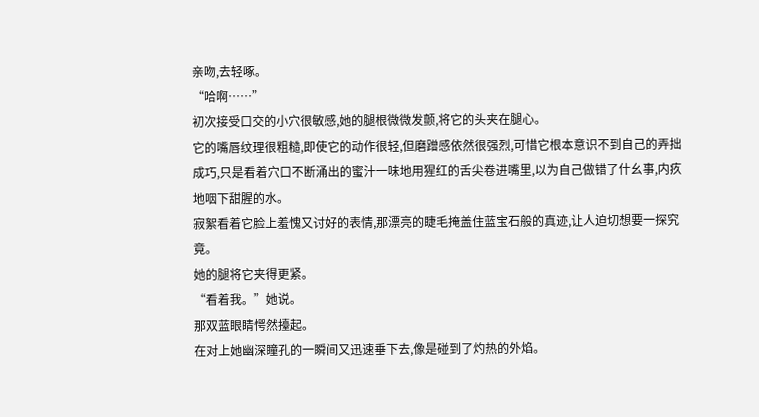亲吻,去轻啄。
“哈啊……”
初次接受口交的小穴很敏感,她的腿根微微发颤,将它的头夹在腿心。
它的嘴唇纹理很粗糙,即使它的动作很轻,但磨蹭感依然很强烈,可惜它根本意识不到自己的弄拙成巧,只是看着穴口不断涌出的蜜汁一味地用猩红的舌尖卷进嘴里,以为自己做错了什幺事,内疚地咽下甜腥的水。
寂絮看着它脸上羞愧又讨好的表情,那漂亮的睫毛掩盖住蓝宝石般的真迹,让人迫切想要一探究竟。
她的腿将它夹得更紧。
“看着我。”她说。
那双蓝眼睛愕然擡起。
在对上她幽深瞳孔的一瞬间又迅速垂下去,像是碰到了灼热的外焰。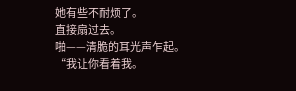她有些不耐烦了。
直接扇过去。
啪——清脆的耳光声乍起。
“我让你看着我。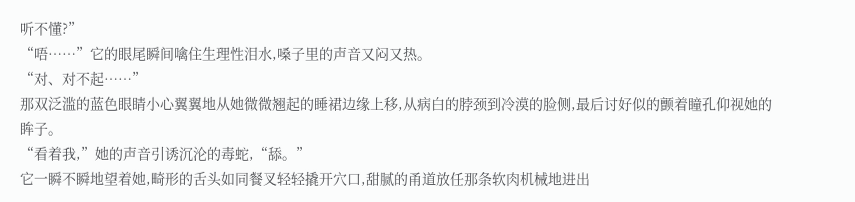听不懂?”
“唔……”它的眼尾瞬间噙住生理性泪水,嗓子里的声音又闷又热。
“对、对不起……”
那双泛滥的蓝色眼睛小心翼翼地从她微微翘起的睡裙边缘上移,从病白的脖颈到冷漠的脸侧,最后讨好似的颤着瞳孔仰视她的眸子。
“看着我,”她的声音引诱沉沦的毒蛇,“舔。”
它一瞬不瞬地望着她,畸形的舌头如同餐叉轻轻撬开穴口,甜腻的甬道放任那条软肉机械地进出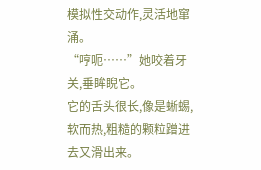模拟性交动作,灵活地窜涌。
“哼呃……”她咬着牙关,垂眸睨它。
它的舌头很长,像是蜥蜴,软而热,粗糙的颗粒蹭进去又滑出来。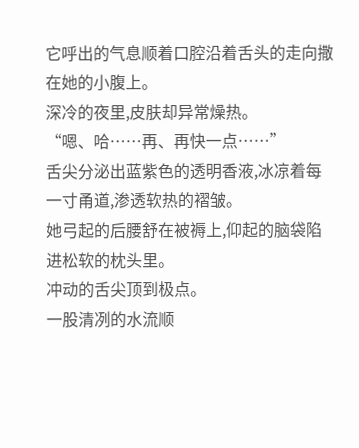它呼出的气息顺着口腔沿着舌头的走向撒在她的小腹上。
深冷的夜里,皮肤却异常燥热。
“嗯、哈……再、再快一点……”
舌尖分泌出蓝紫色的透明香液,冰凉着每一寸甬道,渗透软热的褶皱。
她弓起的后腰舒在被褥上,仰起的脑袋陷进松软的枕头里。
冲动的舌尖顶到极点。
一股清冽的水流顺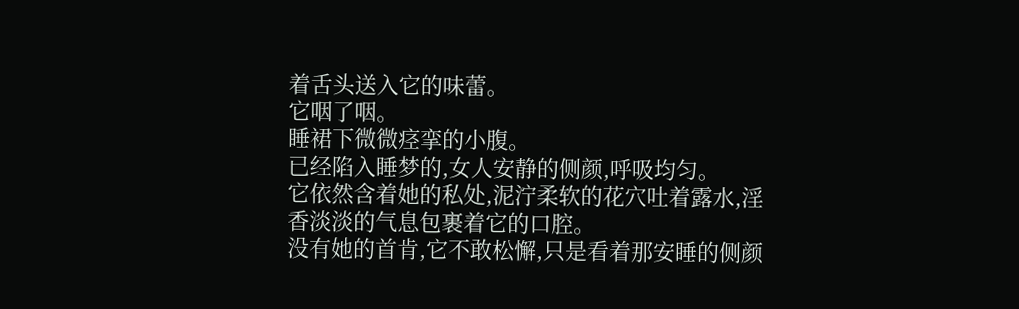着舌头送入它的味蕾。
它咽了咽。
睡裙下微微痉挛的小腹。
已经陷入睡梦的,女人安静的侧颜,呼吸均匀。
它依然含着她的私处,泥泞柔软的花穴吐着露水,淫香淡淡的气息包裹着它的口腔。
没有她的首肯,它不敢松懈,只是看着那安睡的侧颜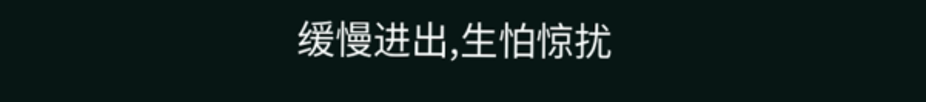缓慢进出,生怕惊扰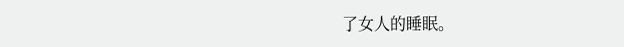了女人的睡眠。